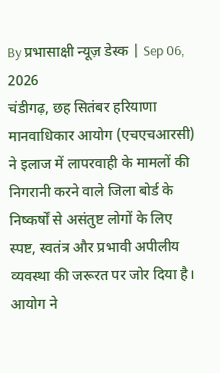By प्रभासाक्षी न्यूज़ डेस्क | Sep 06, 2026
चंडीगढ़, छह सितंबर हरियाणा मानवाधिकार आयोग (एचएचआरसी) ने इलाज में लापरवाही के मामलों की निगरानी करने वाले जिला बोर्ड के निष्कर्षों से असंतुष्ट लोगों के लिए स्पष्ट, स्वतंत्र और प्रभावी अपीलीय व्यवस्था की जरूरत पर जोर दिया है। आयोग ने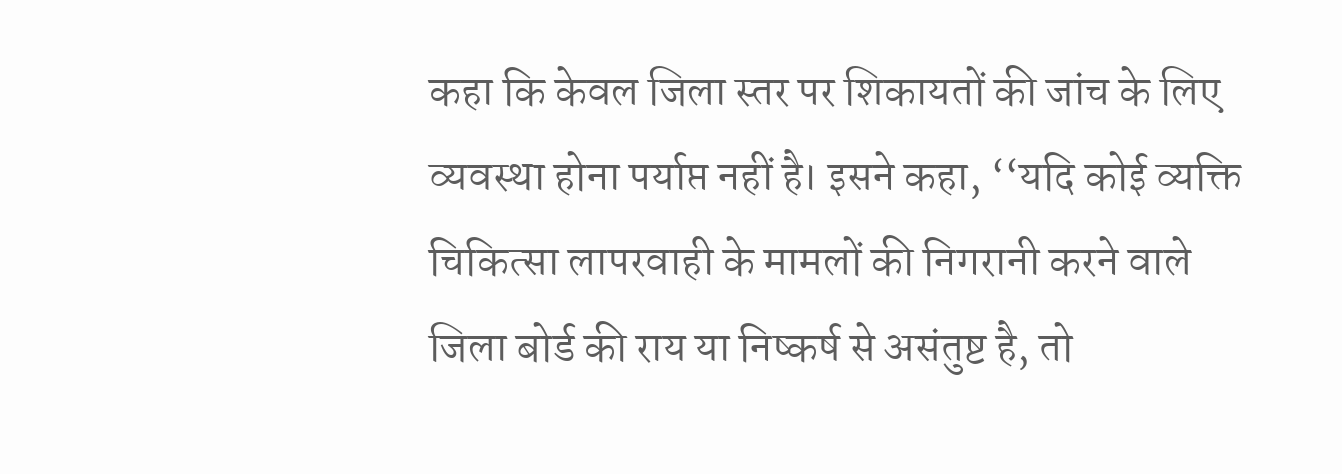कहा कि केवल जिला स्तर पर शिकायतों की जांच के लिए व्यवस्था होना पर्याप्त नहीं है। इसने कहा, ‘‘यदि कोई व्यक्ति चिकित्सा लापरवाही के मामलों की निगरानी करने वाले जिला बोर्ड की राय या निष्कर्ष से असंतुष्ट है, तो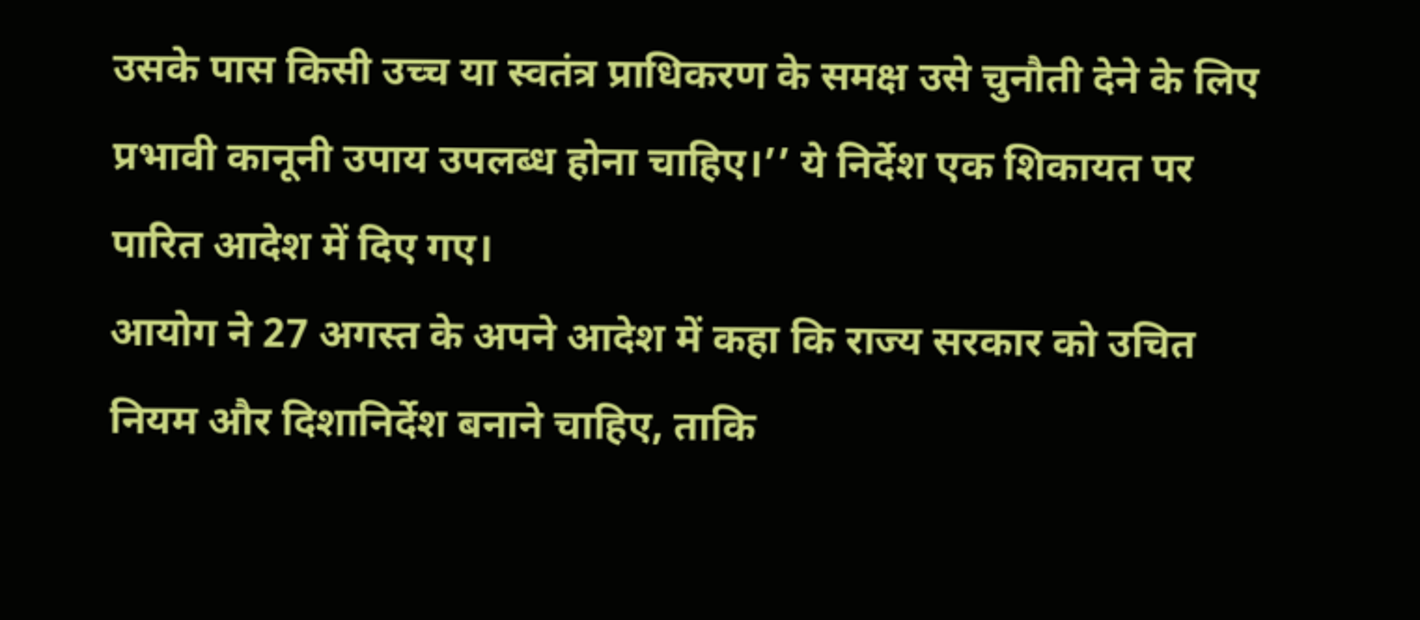उसके पास किसी उच्च या स्वतंत्र प्राधिकरण के समक्ष उसे चुनौती देने के लिए प्रभावी कानूनी उपाय उपलब्ध होना चाहिए।’’ ये निर्देश एक शिकायत पर पारित आदेश में दिए गए।
आयोग ने 27 अगस्त के अपने आदेश में कहा कि राज्य सरकार को उचित नियम और दिशानिर्देश बनाने चाहिए, ताकि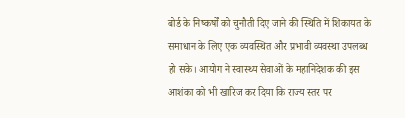बोर्ड के निष्कर्षों को चुनौती दिए जाने की स्थिति में शिकायत के समाधान के लिए एक व्यवस्थित और प्रभावी व्यवस्था उपलब्ध हो सके। आयोग ने स्वास्थ्य सेवाओं के महानिदेशक की इस आशंका को भी खारिज कर दिया कि राज्य स्तर पर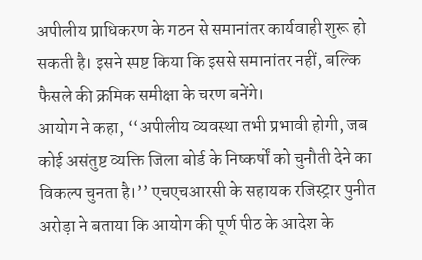अपीलीय प्राधिकरण के गठन से समानांतर कार्यवाही शुरू हो सकती है। इसने स्पष्ट किया कि इससे समानांतर नहीं, बल्कि फैसले की क्रमिक समीक्षा के चरण बनेंगे।
आयोग ने कहा, ‘‘अपीलीय व्यवस्था तभी प्रभावी होगी, जब कोई असंतुष्ट व्यक्ति जिला बोर्ड के निष्कर्षों को चुनौती देने का विकल्प चुनता है।’’ एचएचआरसी के सहायक रजिस्ट्रार पुनीत अरोड़ा ने बताया कि आयोग की पूर्ण पीठ के आदेश के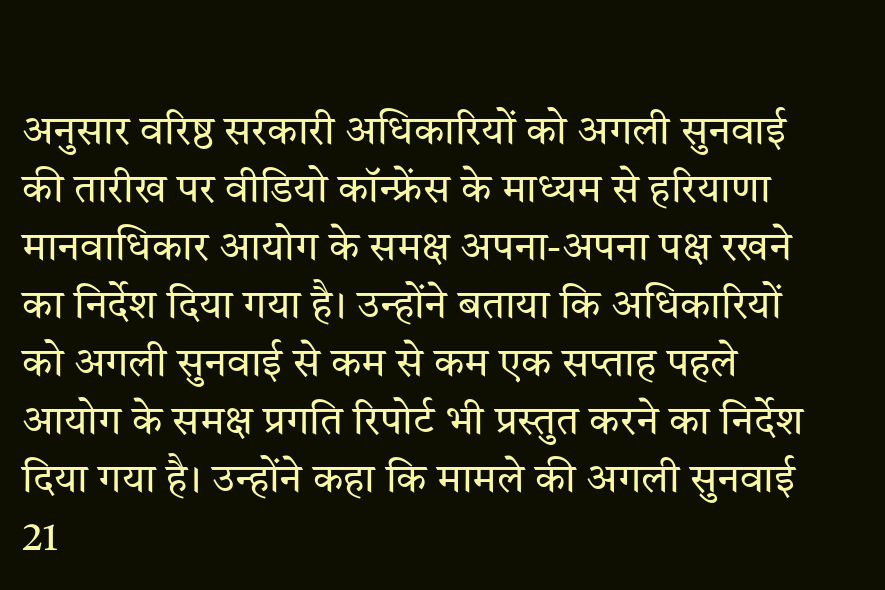अनुसार वरिष्ठ सरकारी अधिकारियों को अगली सुनवाई की तारीख पर वीडियो कॉन्फ्रेंस के माध्यम से हरियाणा मानवाधिकार आयोग के समक्ष अपना-अपना पक्ष रखने का निर्देश दिया गया है। उन्होंने बताया कि अधिकारियों को अगली सुनवाई से कम से कम एक सप्ताह पहले आयोग के समक्ष प्रगति रिपोर्ट भी प्रस्तुत करने का निर्देश दिया गया है। उन्होंने कहा कि मामले की अगली सुनवाई 21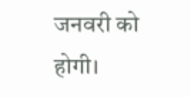जनवरी को होगी।